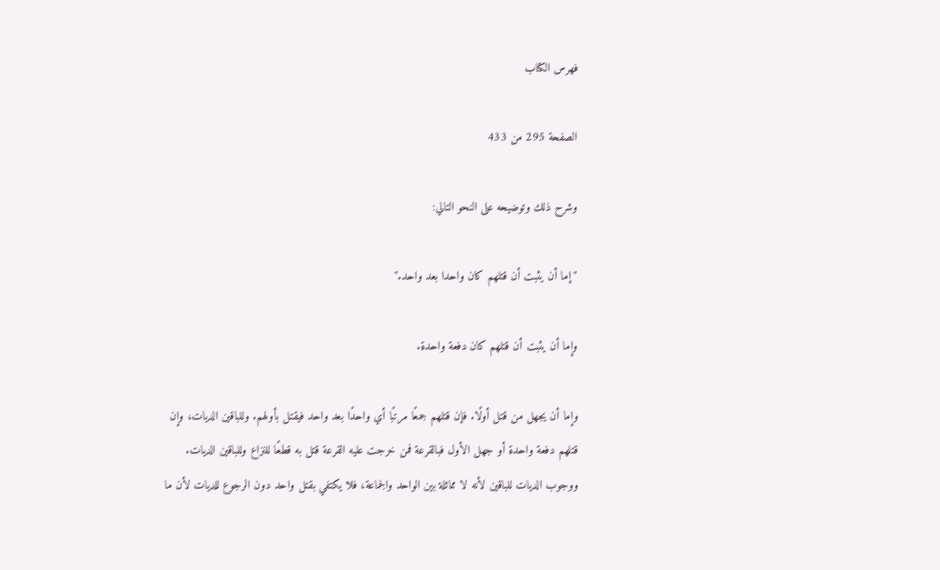فهرس الكتاب

الصفحة 295 من 433

وشرح ذلك وتوضيحه على النحو التالي:

"إما أن يثبت أن قتلهم كان واحدا بعد واحد."

وإما أن يثبت أن قتلهم كان دفعة واحدة.

وإما أن يجهل من قتل أولًا. فإن قتلهم جمعًا مرتبًا أي واحدًا بعد واحد فيقتل بأولهم. وللباقين الديات، وإن قتلهم دفعة واحدة أو جهل الأول فبالقرعة فمن خرجت عليه القرعة قتل به قطعًا للنزاع وللباقين الديات. ووجوب الديات للباقين لأنه لا مماثلة بين الواحد والجماعة، فلا يكتفي بقتل واحد دون الرجوع للديات لأن ما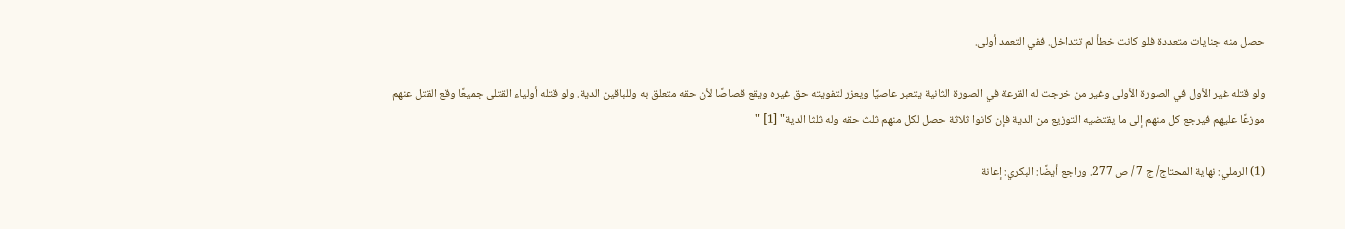حصل منه جنايات متعددة فلو كانت خطأ لم تتداخل. ففي التعمد أولى.

ولو قتله غير الأول في الصورة الأولى وغير من خرجت له القرعة في الصورة الثانية يتعبر عاصيًا ويعزر لتفويته حق غيره ويقع قصاصًا لأن حقه متعلق به وللباقين الدية. ولو قتله أولياء القتلى جميعًا وقع القتل عنهم موزعًا عليهم فيرجع كل منهم إلى ما يقتضيه التوزيع من الدية فإن كانوا ثلاثة حصل لكل منهم ثلث حقه وله ثلثا الدية" [1] "

(1) الرملي: نهاية المحتاج/ ج 7 / ص 277. وراجع أيضًا: البكري: إعانة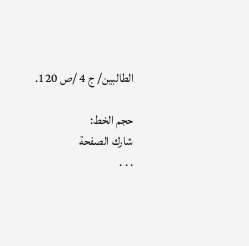الطالبين/ ج 4 /ص 120.

حجم الخط:
شارك الصفحة
. . .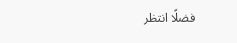فضلًا انتظر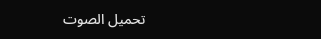تحميل الصوت